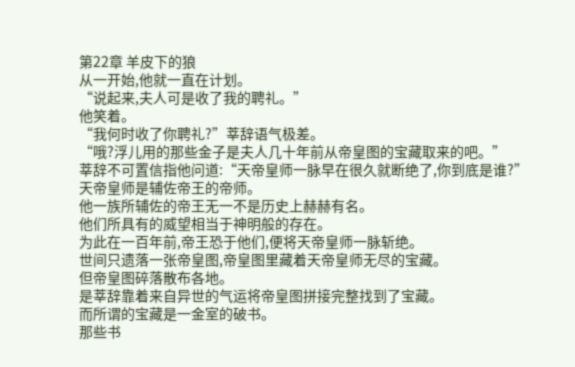第22章 羊皮下的狼
从一开始,他就一直在计划。
“说起来,夫人可是收了我的聘礼。”
他笑着。
“我何时收了你聘礼?”莘辞语气极差。
“哦?浮儿用的那些金子是夫人几十年前从帝皇图的宝藏取来的吧。”
莘辞不可置信指他问道:“天帝皇师一脉早在很久就断绝了,你到底是谁?”
天帝皇师是辅佐帝王的帝师。
他一族所辅佐的帝王无一不是历史上赫赫有名。
他们所具有的威望相当于神明般的存在。
为此在一百年前,帝王恐于他们,便将天帝皇师一脉斩绝。
世间只遗落一张帝皇图,帝皇图里藏着天帝皇师无尽的宝藏。
但帝皇图碎落散布各地。
是莘辞靠着来自异世的气运将帝皇图拼接完整找到了宝藏。
而所谓的宝藏是一金室的破书。
那些书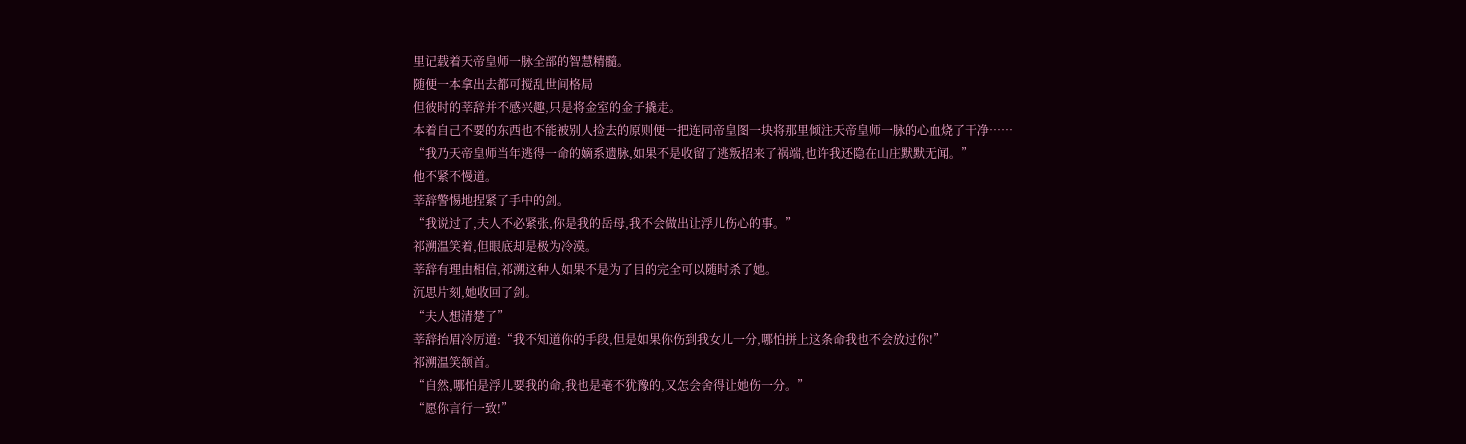里记载着天帝皇师一脉全部的智慧精髓。
随便一本拿出去都可搅乱世间格局
但彼时的莘辞并不感兴趣,只是将金室的金子撬走。
本着自己不要的东西也不能被别人捡去的原则便一把连同帝皇图一块将那里倾注天帝皇师一脉的心血烧了干净……
“我乃天帝皇师当年逃得一命的嫡系遗脉,如果不是收留了逃叛招来了祸端,也许我还隐在山庄默默无闻。”
他不紧不慢道。
莘辞警惕地捏紧了手中的剑。
“我说过了,夫人不必紧张,你是我的岳母,我不会做出让浮儿伤心的事。”
祁溯温笑着,但眼底却是极为冷漠。
莘辞有理由相信,祁溯这种人如果不是为了目的完全可以随时杀了她。
沉思片刻,她收回了剑。
“夫人想清楚了”
莘辞抬眉冷厉道:“我不知道你的手段,但是如果你伤到我女儿一分,哪怕拼上这条命我也不会放过你!”
祁溯温笑颔首。
“自然,哪怕是浮儿要我的命,我也是毫不犹豫的,又怎会舍得让她伤一分。”
“愿你言行一致!”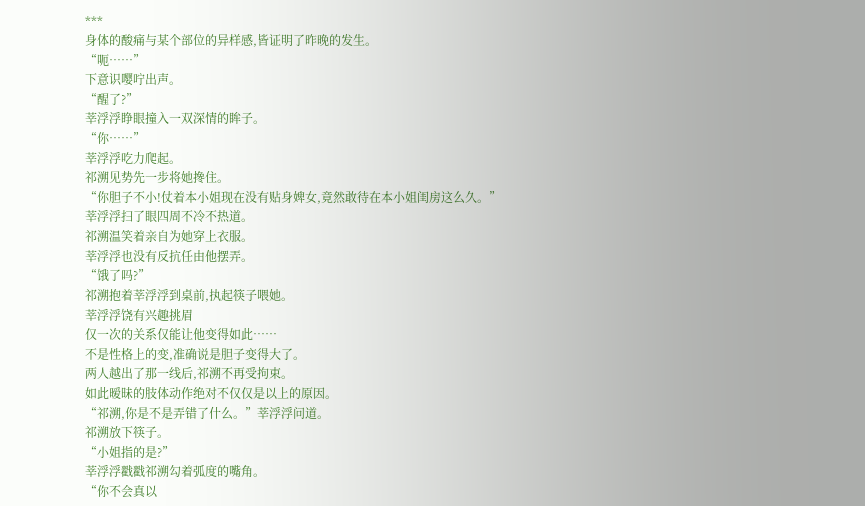***
身体的酸痛与某个部位的异样感,皆证明了昨晚的发生。
“呃……”
下意识嘤咛出声。
“醒了?”
莘浮浮睁眼撞入一双深情的眸子。
“你……”
莘浮浮吃力爬起。
祁溯见势先一步将她搀住。
“你胆子不小!仗着本小姐现在没有贴身婢女,竟然敢待在本小姐闺房这么久。”
莘浮浮扫了眼四周不冷不热道。
祁溯温笑着亲自为她穿上衣服。
莘浮浮也没有反抗任由他摆弄。
“饿了吗?”
祁溯抱着莘浮浮到桌前,执起筷子喂她。
莘浮浮饶有兴趣挑眉
仅一次的关系仅能让他变得如此……
不是性格上的变,准确说是胆子变得大了。
两人越出了那一线后,祁溯不再受拘束。
如此暧昧的肢体动作绝对不仅仅是以上的原因。
“祁溯,你是不是弄错了什么。”莘浮浮问道。
祁溯放下筷子。
“小姐指的是?”
莘浮浮戳戳祁溯勾着弧度的嘴角。
“你不会真以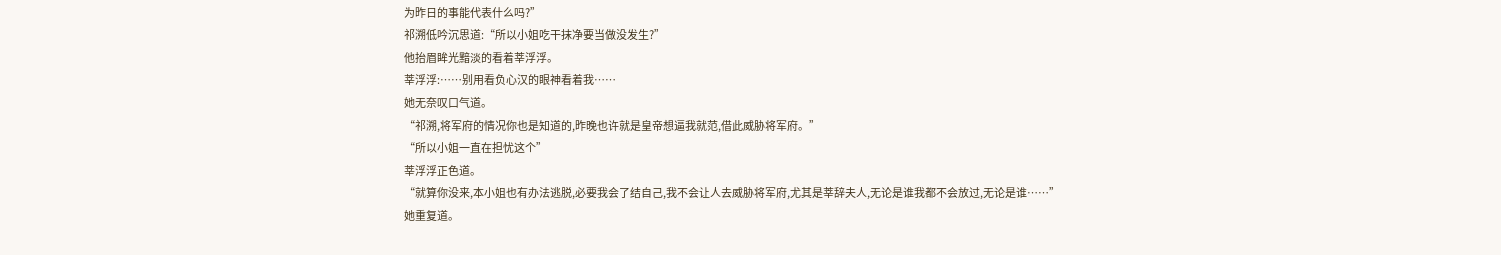为昨日的事能代表什么吗?”
祁溯低吟沉思道:“所以小姐吃干抹净要当做没发生?”
他抬眉眸光黯淡的看着莘浮浮。
莘浮浮:……别用看负心汉的眼神看着我……
她无奈叹口气道。
“祁溯,将军府的情况你也是知道的,昨晚也许就是皇帝想逼我就范,借此威胁将军府。”
“所以小姐一直在担忧这个”
莘浮浮正色道。
“就算你没来,本小姐也有办法逃脱,必要我会了结自己,我不会让人去威胁将军府,尤其是莘辞夫人,无论是谁我都不会放过,无论是谁……”
她重复道。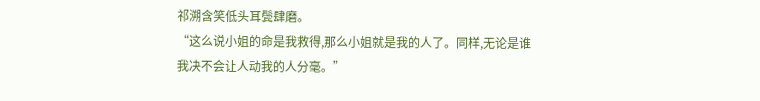祁溯含笑低头耳鬓肆磨。
“这么说小姐的命是我救得,那么小姐就是我的人了。同样,无论是谁我决不会让人动我的人分毫。”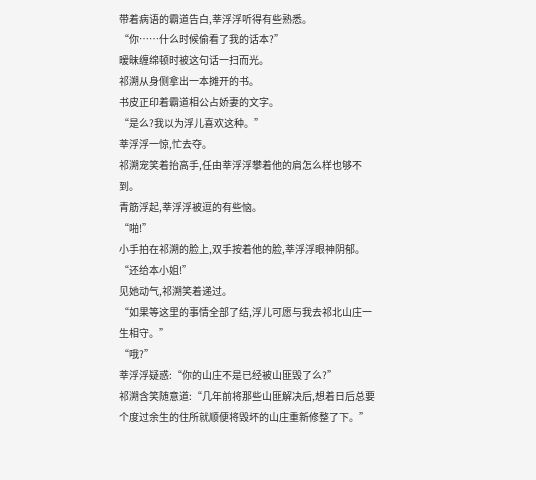带着病语的霸道告白,莘浮浮听得有些熟悉。
“你……什么时候偷看了我的话本?”
暧昧缠绵顿时被这句话一扫而光。
祁溯从身侧拿出一本摊开的书。
书皮正印着霸道相公占娇妻的文字。
“是么?我以为浮儿喜欢这种。”
莘浮浮一惊,忙去夺。
祁溯宠笑着抬高手,任由莘浮浮攀着他的肩怎么样也够不到。
青筋浮起,莘浮浮被逗的有些恼。
“啪!”
小手拍在祁溯的脸上,双手按着他的脸,莘浮浮眼神阴郁。
“还给本小姐!”
见她动气,祁溯笑着递过。
“如果等这里的事情全部了结,浮儿可愿与我去祁北山庄一生相守。”
“哦?”
莘浮浮疑惑:“你的山庄不是已经被山匪毁了么?”
祁溯含笑随意道:“几年前将那些山匪解决后,想着日后总要个度过余生的住所就顺便将毁坏的山庄重新修整了下。”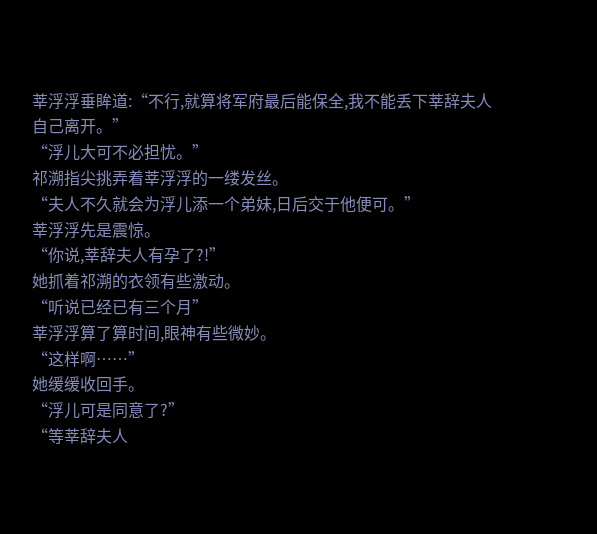莘浮浮垂眸道:“不行,就算将军府最后能保全,我不能丢下莘辞夫人自己离开。”
“浮儿大可不必担忧。”
祁溯指尖挑弄着莘浮浮的一缕发丝。
“夫人不久就会为浮儿添一个弟妹,日后交于他便可。”
莘浮浮先是震惊。
“你说,莘辞夫人有孕了?!”
她抓着祁溯的衣领有些激动。
“听说已经已有三个月”
莘浮浮算了算时间,眼神有些微妙。
“这样啊……”
她缓缓收回手。
“浮儿可是同意了?”
“等莘辞夫人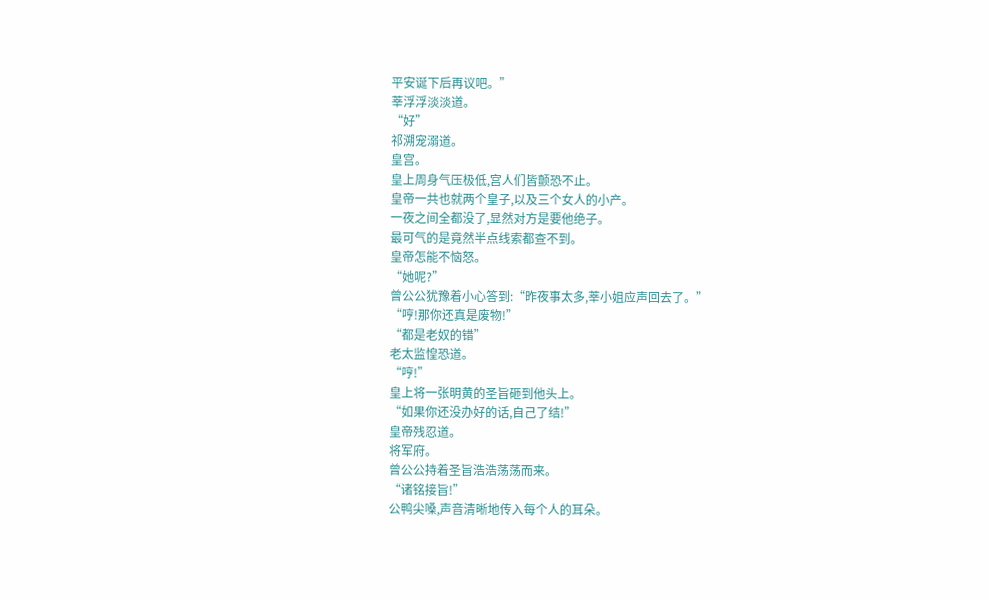平安诞下后再议吧。”
莘浮浮淡淡道。
“好”
祁溯宠溺道。
皇宫。
皇上周身气压极低,宫人们皆颤恐不止。
皇帝一共也就两个皇子,以及三个女人的小产。
一夜之间全都没了,显然对方是要他绝子。
最可气的是竟然半点线索都查不到。
皇帝怎能不恼怒。
“她呢?”
曾公公犹豫着小心答到:“昨夜事太多,莘小姐应声回去了。”
“哼!那你还真是废物!”
“都是老奴的错”
老太监惶恐道。
“哼!”
皇上将一张明黄的圣旨砸到他头上。
“如果你还没办好的话,自己了结!”
皇帝残忍道。
将军府。
曾公公持着圣旨浩浩荡荡而来。
“诸铭接旨!”
公鸭尖嗓,声音清晰地传入每个人的耳朵。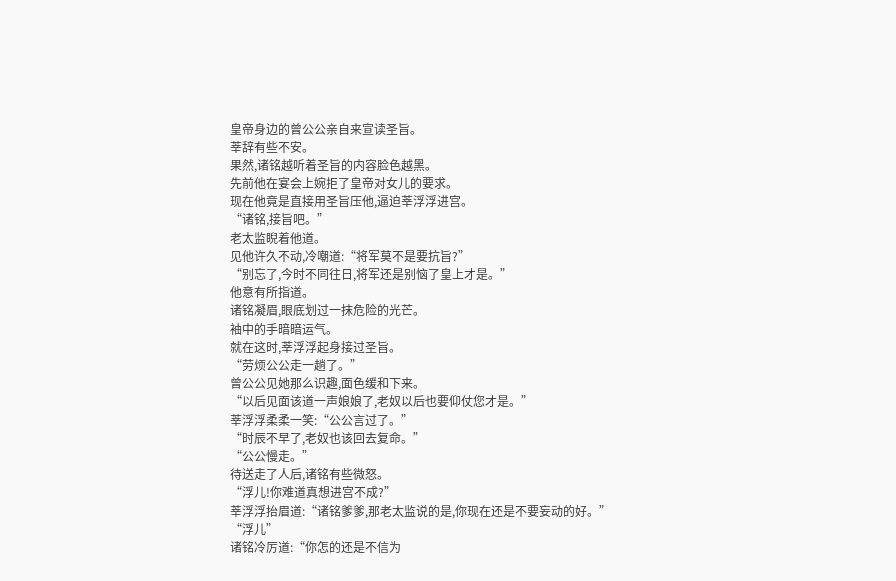皇帝身边的曾公公亲自来宣读圣旨。
莘辞有些不安。
果然,诸铭越听着圣旨的内容脸色越黑。
先前他在宴会上婉拒了皇帝对女儿的要求。
现在他竟是直接用圣旨压他,逼迫莘浮浮进宫。
“诸铭,接旨吧。”
老太监睨着他道。
见他许久不动,冷嘲道:“将军莫不是要抗旨?”
“别忘了,今时不同往日,将军还是别恼了皇上才是。”
他意有所指道。
诸铭凝眉,眼底划过一抹危险的光芒。
袖中的手暗暗运气。
就在这时,莘浮浮起身接过圣旨。
“劳烦公公走一趟了。”
曾公公见她那么识趣,面色缓和下来。
“以后见面该道一声娘娘了,老奴以后也要仰仗您才是。”
莘浮浮柔柔一笑:“公公言过了。”
“时辰不早了,老奴也该回去复命。”
“公公慢走。”
待送走了人后,诸铭有些微怒。
“浮儿!你难道真想进宫不成?”
莘浮浮抬眉道:“诸铭爹爹,那老太监说的是,你现在还是不要妄动的好。”
“浮儿”
诸铭冷厉道:“你怎的还是不信为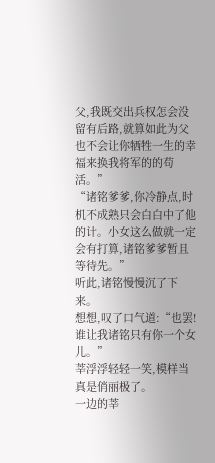父,我既交出兵权怎会没留有后路,就算如此为父也不会让你牺牲一生的幸福来换我将军的的苟活。”
“诸铭爹爹,你冷静点,时机不成熟只会白白中了他的计。小女这么做就一定会有打算,诸铭爹爹暂且等待先。”
听此,诸铭慢慢沉了下来。
想想,叹了口气道:“也罢!谁让我诸铭只有你一个女儿。”
莘浮浮轻轻一笑,模样当真是俏丽极了。
一边的莘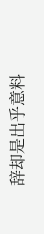辞却是出乎意料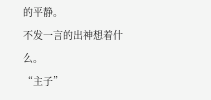的平静。
不发一言的出神想着什么。
“主子”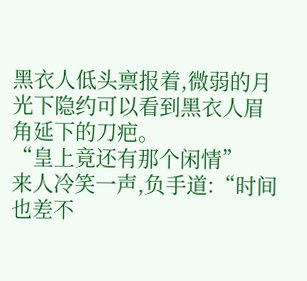黑衣人低头禀报着,微弱的月光下隐约可以看到黑衣人眉角延下的刀疤。
“皇上竟还有那个闲情”
来人冷笑一声,负手道:“时间也差不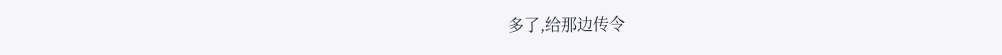多了,给那边传令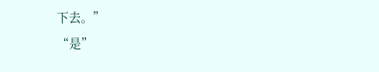下去。”
“是”